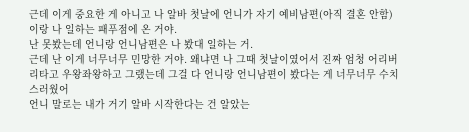근데 이게 중요한 게 아니고 나 알바 첫날에 언니가 자기 예비남편(아직 결혼 안함)이랑 나 일하는 패푸점에 온 거야.
난 못봤는데 언니랑 언니남편은 나 봤대 일하는 거.
근데 난 이게 너무너무 민망한 거야. 왜냐면 나 그때 첫날이였어서 진짜 엄청 어리버리타고 우왕좌왕하고 그랬는데 그걸 다 언니랑 언니남편이 봤다는 게 너무너무 수치스러웠어
언니 말로는 내가 거기 알바 시작한다는 건 알았는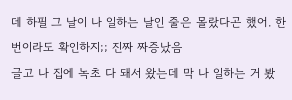데 하필 그 날이 나 일하는 날인 줄은 몰랐다곤 했어. 한 번이라도 확인하지;; 진짜 짜증났음
글고 나 집에 녹초 다 돼서 왔는데 막 나 일하는 거 봤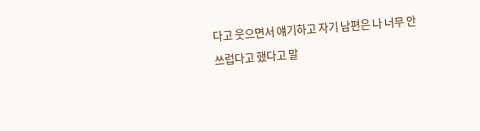다고 웃으면서 얘기하고 자기 남편은 나 너무 안쓰럽다고 했다고 말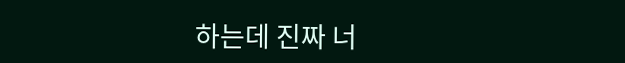하는데 진짜 너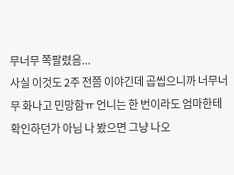무너무 쪽팔렸음...
사실 이것도 2주 전쯤 이야긴데 곱씹으니까 너무너무 화나고 민망함ㅠ 언니는 한 번이라도 엄마한테 확인하던가 아님 나 봤으면 그냥 나오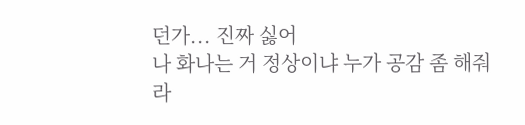던가... 진짜 싫어
나 화나는 거 정상이냐 누가 공감 좀 해줘라